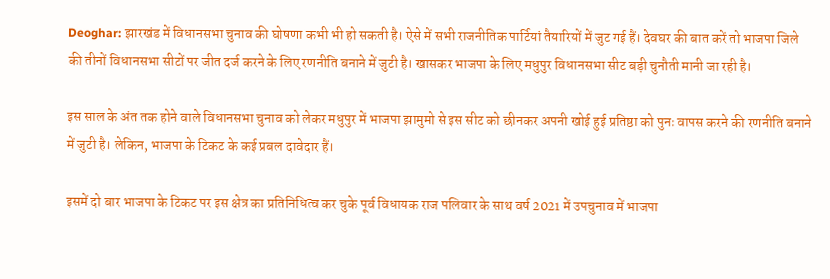Deoghar: झारखंड में विधानसभा चुनाव की घोषणा कभी भी हो सकती है। ऐसे में सभी राजनीतिक पार्टियां तैयारियों में जुट गई हैं। देवघर की बात करें तो भाजपा जिले की तीनों विधानसभा सीटों पर जीत दर्ज करने के लिए रणनीति बनाने में जुटी है। खासकर भाजपा के लिए मधुपुर विधानसभा सीट बड़ी चुनौती मानी जा रही है।

इस साल के अंत तक होने वाले विधानसभा चुनाव को लेकर मधुपुर में भाजपा झामुमो से इस सीट को छीनकर अपनी खोई हुई प्रतिष्ठा को पुनः वापस करने की रणनीति बनाने में जुटी है। लेकिन, भाजपा के टिकट के कई प्रबल दावेदार हैं।

इसमें दो बार भाजपा के टिकट पर इस क्षेत्र का प्रतिनिधित्व कर चुके पूर्व विधायक राज पलिवार के साथ वर्ष 2021 में उपचुनाव में भाजपा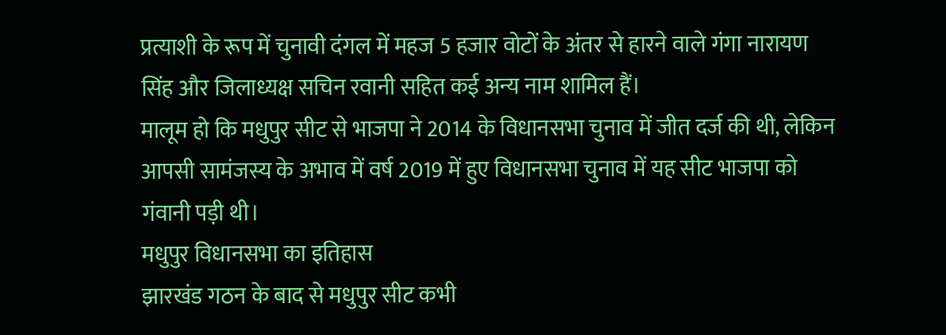प्रत्याशी के रूप में चुनावी दंगल में महज 5 हजार वोटों के अंतर से हारने वाले गंगा नारायण सिंह और जिलाध्यक्ष सचिन रवानी सहित कई अन्य नाम शामिल हैं।
मालूम हो कि मधुपुर सीट से भाजपा ने 2014 के विधानसभा चुनाव में जीत दर्ज की थी, लेकिन आपसी सामंजस्य के अभाव में वर्ष 2019 में हुए विधानसभा चुनाव में यह सीट भाजपा को गंवानी पड़ी थी।
मधुपुर विधानसभा का इतिहास
झारखंड गठन के बाद से मधुपुर सीट कभी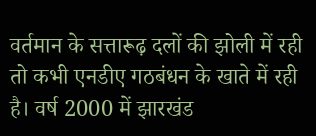वर्तमान के सत्तारूढ़ दलों की झोली में रही तो कभी एनडीए गठबंधन के खाते में रही है। वर्ष 2000 में झारखंड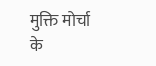मुक्ति मोर्चा के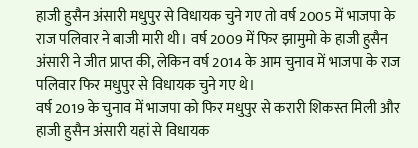हाजी हुसैन अंसारी मधुपुर से विधायक चुने गए तो वर्ष 2005 में भाजपा के राज पलिवार ने बाजी मारी थी। वर्ष 2009 में फिर झामुमो के हाजी हुसैन अंसारी ने जीत प्राप्त की, लेकिन वर्ष 2014 के आम चुनाव में भाजपा के राज पलिवार फिर मधुपुर से विधायक चुने गए थे।
वर्ष 2019 के चुनाव में भाजपा को फिर मधुपुर से करारी शिकस्त मिली और हाजी हुसैन अंसारी यहां से विधायक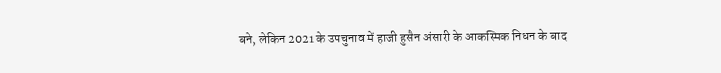बने, लेकिन 2021 के उपचुनाव में हाजी हुसैन अंसारी के आकस्मिक निधन के बाद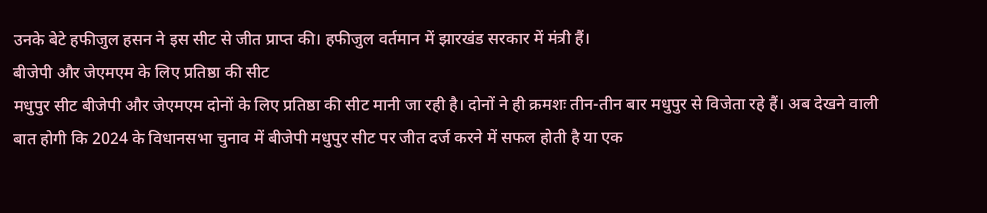उनके बेटे हफीजुल हसन ने इस सीट से जीत प्राप्त की। हफीजुल वर्तमान में झारखंड सरकार में मंत्री हैं।
बीजेपी और जेएमएम के लिए प्रतिष्ठा की सीट
मधुपुर सीट बीजेपी और जेएमएम दोनों के लिए प्रतिष्ठा की सीट मानी जा रही है। दोनों ने ही क्रमशः तीन-तीन बार मधुपुर से विजेता रहे हैं। अब देखने वाली बात होगी कि 2024 के विधानसभा चुनाव में बीजेपी मधुपुर सीट पर जीत दर्ज करने में सफल होती है या एक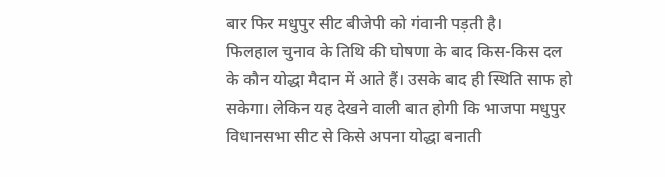बार फिर मधुपुर सीट बीजेपी को गंवानी पड़ती है।
फिलहाल चुनाव के तिथि की घोषणा के बाद किस-किस दल के कौन योद्धा मैदान में आते हैं। उसके बाद ही स्थिति साफ हो सकेगा। लेकिन यह देखने वाली बात होगी कि भाजपा मधुपुर विधानसभा सीट से किसे अपना योद्धा बनाती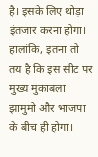है। इसके लिए थोड़ा इंतजार करना होगा। हालांकि, इतना तो तय है कि इस सीट पर मुख्य मुकाबला झामुमो और भाजपा के बीच ही होगा।